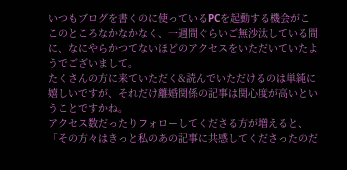いつもブログを書くのに使っているPCを起動する機会がここのところなかなかなく、一週間ぐらいご無沙汰している間に、なにやらかつてないほどのアクセスをいただいていたようでございまして。
たくさんの方に来ていただく&読んでいただけるのは単純に嬉しいですが、それだけ離婚関係の記事は関心度が高いということですかね。
アクセス数だったりフォローしてくださる方が増えると、「その方々はきっと私のあの記事に共感してくださったのだ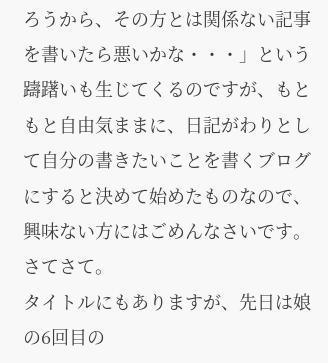ろうから、その方とは関係ない記事を書いたら悪いかな・・・」という躊躇いも生じてくるのですが、もともと自由気ままに、日記がわりとして自分の書きたいことを書くブログにすると決めて始めたものなので、興味ない方にはごめんなさいです。
さてさて。
タイトルにもありますが、先日は娘の6回目の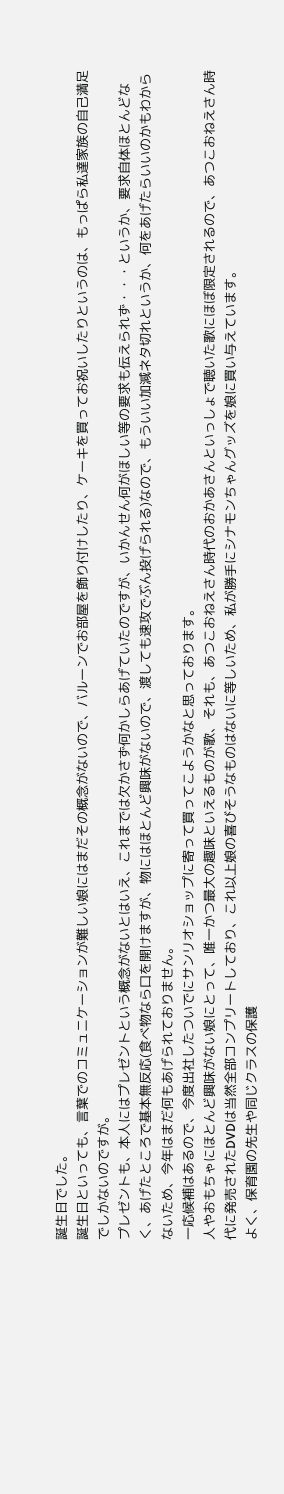誕生日でした。
誕生日といっても、言葉でのコミュニケーションが難しい娘にはまだその概念がないので、バルーンでお部屋を飾り付けしたり、ケーキを買ってお祝いしたりというのは、もっぱら私達家族の自己満足でしかないのですが。
プレゼントも、本人にはプレゼントという概念がないとはいえ、これまでは欠かさず何かしらあげていたのですが、いかんせん何がほしい等の要求も伝えられず・・・というか、要求自体ほとんどなく、あげたところで基本無反応(食べ物なら口を開けますが、物にはほとんど興味がないので、渡しても速攻でぶん投げられる)なので、もういい加減ネタ切れというか、何をあげたらいいのかもわからないため、今年はまだ何もあげられておりません。
一応候補はあるので、今度出社したついでにサンリオショップに寄って買ってこようかなと思っております。
人やおもちゃにほとんど興味がない娘にとって、唯一かつ最大の趣味といえるものが歌、それも、あつこおねえさん時代のおかあさんといっしょで聴いた歌にほぼ限定されるので、あつこおねえさん時代に発売されたDVDは当然全部コンプリートしており、これ以上娘の喜びそうなものはないに等しいため、私が勝手にシナモンちゃんグッズを娘に買い与えています。
よく、保育園の先生や同じクラスの保護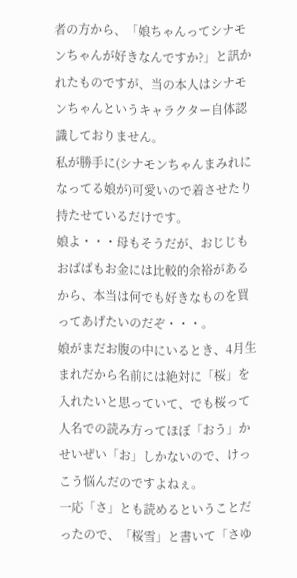者の方から、「娘ちゃんってシナモンちゃんが好きなんですか?」と訊かれたものですが、当の本人はシナモンちゃんというキャラクター自体認識しておりません。
私が勝手に(シナモンちゃんまみれになってる娘が)可愛いので着させたり持たせているだけです。
娘よ・・・母もそうだが、おじじもおばばもお金には比較的余裕があるから、本当は何でも好きなものを買ってあげたいのだぞ・・・。
娘がまだお腹の中にいるとき、4月生まれだから名前には絶対に「桜」を入れたいと思っていて、でも桜って人名での読み方ってほぼ「おう」かせいぜい「お」しかないので、けっこう悩んだのですよねぇ。
一応「さ」とも読めるということだったので、「桜雪」と書いて「さゆ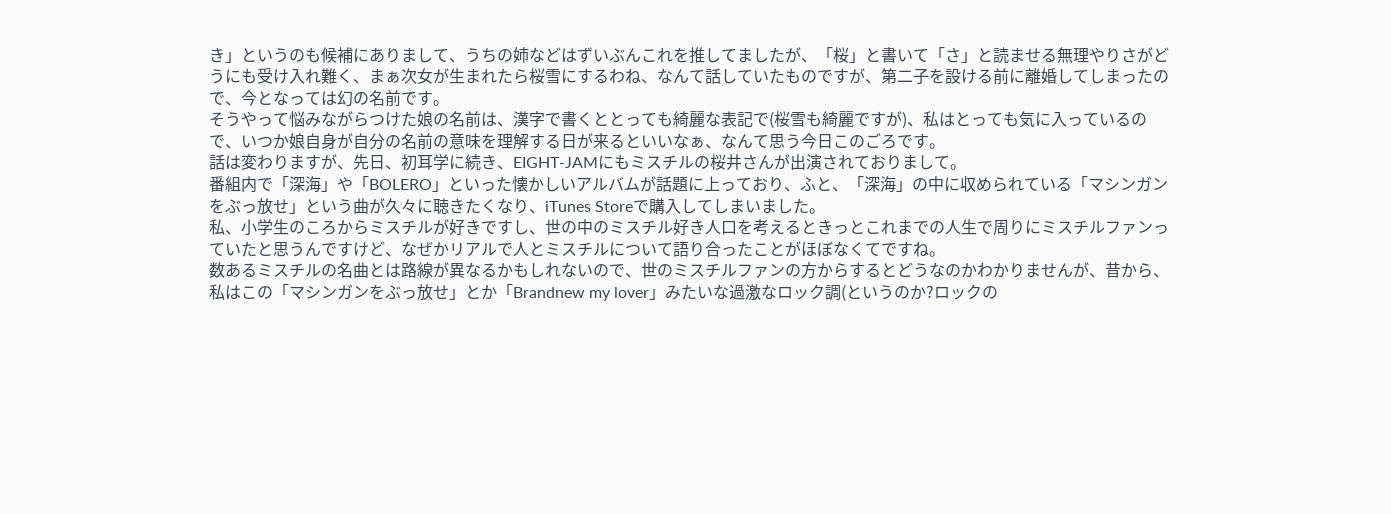き」というのも候補にありまして、うちの姉などはずいぶんこれを推してましたが、「桜」と書いて「さ」と読ませる無理やりさがどうにも受け入れ難く、まぁ次女が生まれたら桜雪にするわね、なんて話していたものですが、第二子を設ける前に離婚してしまったので、今となっては幻の名前です。
そうやって悩みながらつけた娘の名前は、漢字で書くととっても綺麗な表記で(桜雪も綺麗ですが)、私はとっても気に入っているので、いつか娘自身が自分の名前の意味を理解する日が来るといいなぁ、なんて思う今日このごろです。
話は変わりますが、先日、初耳学に続き、EIGHT-JAMにもミスチルの桜井さんが出演されておりまして。
番組内で「深海」や「BOLERO」といった懐かしいアルバムが話題に上っており、ふと、「深海」の中に収められている「マシンガンをぶっ放せ」という曲が久々に聴きたくなり、iTunes Storeで購入してしまいました。
私、小学生のころからミスチルが好きですし、世の中のミスチル好き人口を考えるときっとこれまでの人生で周りにミスチルファンっていたと思うんですけど、なぜかリアルで人とミスチルについて語り合ったことがほぼなくてですね。
数あるミスチルの名曲とは路線が異なるかもしれないので、世のミスチルファンの方からするとどうなのかわかりませんが、昔から、私はこの「マシンガンをぶっ放せ」とか「Brandnew my lover」みたいな過激なロック調(というのか?ロックの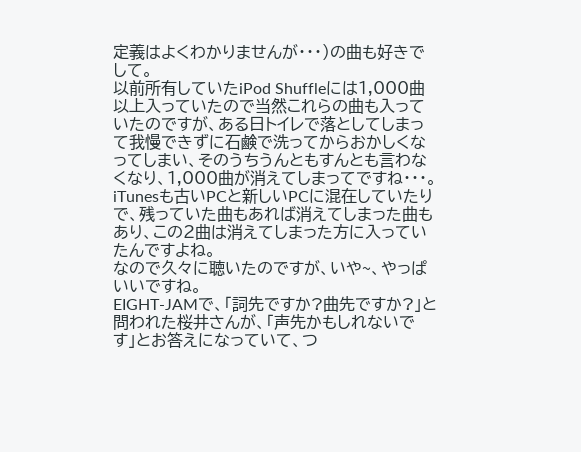定義はよくわかりませんが・・・)の曲も好きでして。
以前所有していたiPod Shuffleには1,000曲以上入っていたので当然これらの曲も入っていたのですが、ある日トイレで落としてしまって我慢できずに石鹸で洗ってからおかしくなってしまい、そのうちうんともすんとも言わなくなり、1,000曲が消えてしまってですね・・・。
iTunesも古いPCと新しいPCに混在していたりで、残っていた曲もあれば消えてしまった曲もあり、この2曲は消えてしまった方に入っていたんですよね。
なので久々に聴いたのですが、いや~、やっぱいいですね。
EIGHT-JAMで、「詞先ですか?曲先ですか?」と問われた桜井さんが、「声先かもしれないです」とお答えになっていて、つ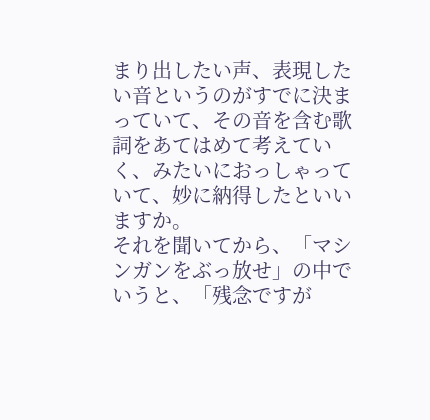まり出したい声、表現したい音というのがすでに決まっていて、その音を含む歌詞をあてはめて考えていく、みたいにおっしゃっていて、妙に納得したといいますか。
それを聞いてから、「マシンガンをぶっ放せ」の中でいうと、「残念ですが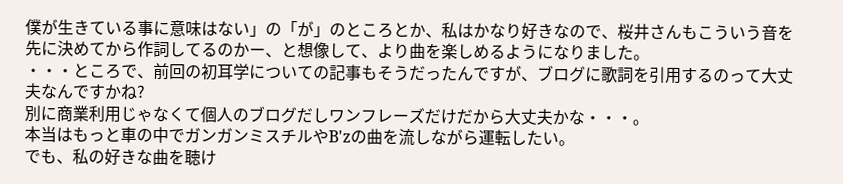僕が生きている事に意味はない」の「が」のところとか、私はかなり好きなので、桜井さんもこういう音を先に決めてから作詞してるのかー、と想像して、より曲を楽しめるようになりました。
・・・ところで、前回の初耳学についての記事もそうだったんですが、ブログに歌詞を引用するのって大丈夫なんですかね?
別に商業利用じゃなくて個人のブログだしワンフレーズだけだから大丈夫かな・・・。
本当はもっと車の中でガンガンミスチルやB'zの曲を流しながら運転したい。
でも、私の好きな曲を聴け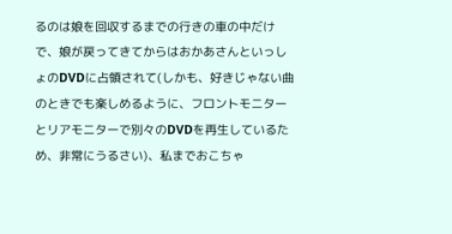るのは娘を回収するまでの行きの車の中だけで、娘が戻ってきてからはおかあさんといっしょのDVDに占領されて(しかも、好きじゃない曲のときでも楽しめるように、フロントモニターとリアモニターで別々のDVDを再生しているため、非常にうるさい)、私までおこちゃ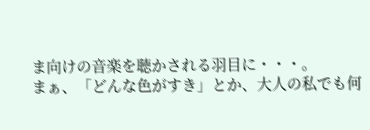ま向けの音楽を聴かされる羽目に・・・。
まぁ、「どんな色がすき」とか、大人の私でも何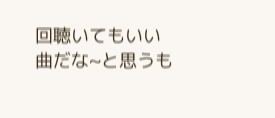回聴いてもいい曲だな~と思うも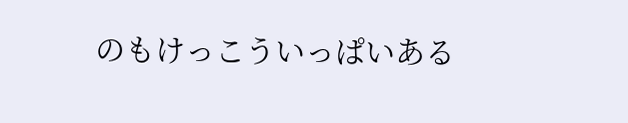のもけっこういっぱいある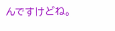んですけどね。